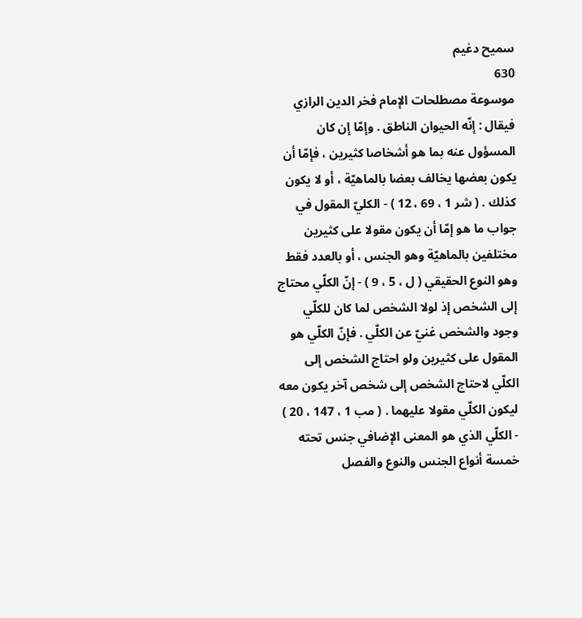سميح دغيم
630
موسوعة مصطلحات الإمام فخر الدين الرازي
فيقال : إنّه الحيوان الناطق . وإمّا إن كان المسؤول عنه بما هو أشخاصا كثيرين ، فإمّا أن يكون بعضها يخالف بعضا بالماهيّة ، أو لا يكون كذلك . ( شر 1 ، 69 ، 12 ) - الكليّ المقول في جواب ما هو إمّا أن يكون مقولا على كثيرين مختلفين بالماهيّة وهو الجنس ، أو بالعدد فقط وهو النوع الحقيقي ( ل ، 5 ، 9 ) - إنّ الكلّي محتاج إلى الشخص إذ لولا الشخص لما كان للكلّي وجود والشخص غنيّ عن الكلّي . فإنّ الكلّي هو المقول على كثيرين ولو احتاج الشخص إلى الكلّي لاحتاج الشخص إلى شخص آخر يكون معه ليكون الكلّي مقولا عليهما . ( مب 1 ، 147 ، 20 ) - الكلّي الذي هو المعنى الإضافي جنس تحته خمسة أنواع الجنس والنوع والفصل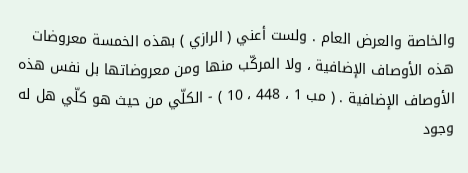والخاصة والعرض العام . ولست أعني ( الرازي ) بهذه الخمسة معروضات هذه الأوصاف الإضافية ، ولا المركّب منها ومن معروضاتها بل نفس هذه الأوصاف الإضافية . ( مب 1 ، 448 ، 10 ) - الكلّي من حيث هو كلّي هل له وجود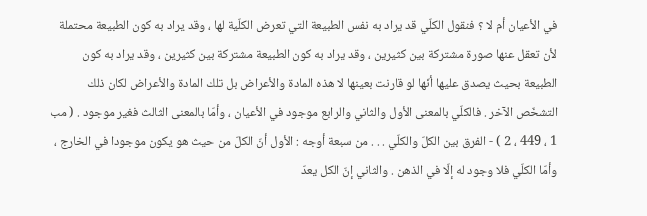في الأعيان أم لا ؟ فنقول الكلّي قد يراد به نفس الطبيعة التي تعرض الكلّية لها ، وقد يراد به كون الطبيعة محتملة لأن تعقل عنها صورة مشتركة بين كثيرين ، وقد يراد به كون الطبيعة مشتركة بين كثيرين ، وقد يراد به كون الطبيعة بحيث يصدق عليها أنّها لو قارنت بعينها لا هذه المادة والأعراض بل تلك المادة والأعراض لكان ذلك التشخّص الآخر . فالكلّي بالمعنى الأول والثاني والرابع موجود في الأعيان ، وأمّا بالمعنى الثالث فغير موجود . ( مب 1 ، 449 ، 2 ) - الفرق بين الكلّ والكلّي . . . من سبعة أوجه : الأول أنّ الكلّ من حيث هو يكون موجودا في الخارج ، وأمّا الكلّي فلا وجود له إلّا في الذهن . والثاني إنّ الكل يعدّ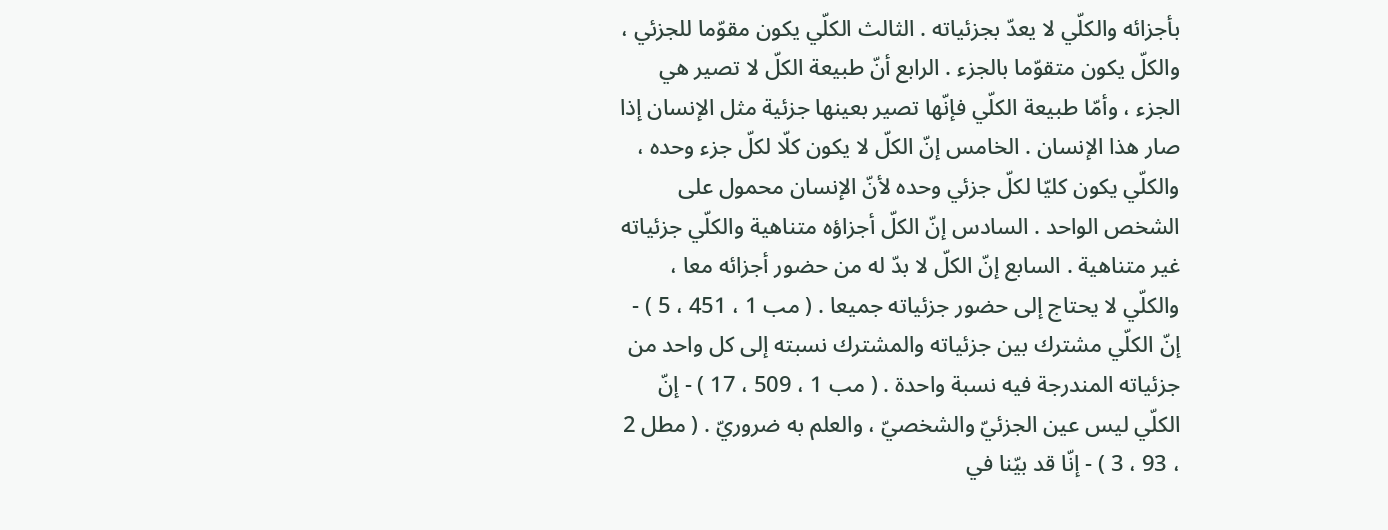بأجزائه والكلّي لا يعدّ بجزئياته . الثالث الكلّي يكون مقوّما للجزئي ، والكلّ يكون متقوّما بالجزء . الرابع أنّ طبيعة الكلّ لا تصير هي الجزء ، وأمّا طبيعة الكلّي فإنّها تصير بعينها جزئية مثل الإنسان إذا صار هذا الإنسان . الخامس إنّ الكلّ لا يكون كلّا لكلّ جزء وحده ، والكلّي يكون كليّا لكلّ جزئي وحده لأنّ الإنسان محمول على الشخص الواحد . السادس إنّ الكلّ أجزاؤه متناهية والكلّي جزئياته غير متناهية . السابع إنّ الكلّ لا بدّ له من حضور أجزائه معا ، والكلّي لا يحتاج إلى حضور جزئياته جميعا . ( مب 1 ، 451 ، 5 ) - إنّ الكلّي مشترك بين جزئياته والمشترك نسبته إلى كل واحد من جزئياته المندرجة فيه نسبة واحدة . ( مب 1 ، 509 ، 17 ) - إنّ الكلّي ليس عين الجزئيّ والشخصيّ ، والعلم به ضروريّ . ( مطل 2 ، 93 ، 3 ) - إنّا قد بيّنا في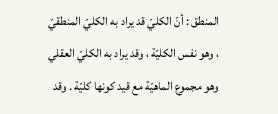المنطق : أنّ الكليّ قد يراد به الكليّ المنطقيّ ، وهو نفس الكليّة ، وقد يراد به الكليّ العقلي وهو مجموع الماهيّة مع قيد كونها كليّة . وقد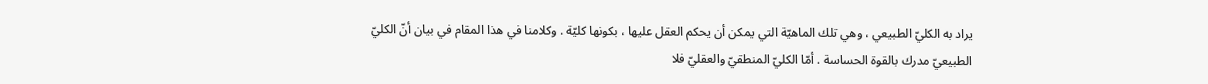يراد به الكليّ الطبيعي ، وهي تلك الماهيّة التي يمكن أن يحكم العقل عليها ، بكونها كليّة . وكلامنا في هذا المقام في بيان أنّ الكليّ الطبيعيّ مدرك بالقوة الحساسة . أمّا الكليّ المنطقيّ والعقليّ فلا